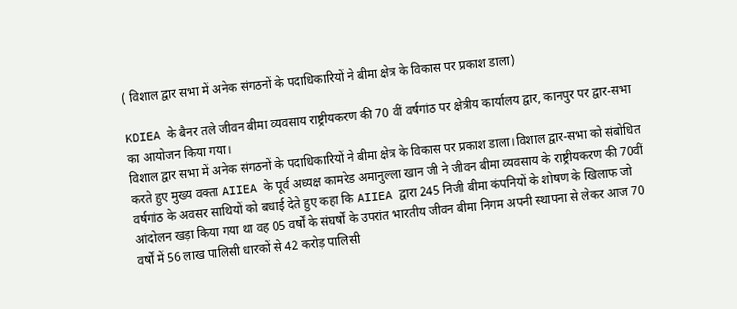( विशाल द्वार सभा में अनेक संगठनों के पदाधिकारियों ने बीमा क्षेत्र के विकास पर प्रकाश डाला)

KDIEA के बैनर तले जीवन बीमा व्यवसाय राष्ट्रीयकरण की 70 वीं वर्षगांठ पर क्षेत्रीय कार्यालय द्वार, कानपुर पर द्वार-सभा का आयोजन किया गया।
विशाल द्वार सभा में अनेक संगठनों के पदाधिकारियों ने बीमा क्षेत्र के विकास पर प्रकाश डाला।विशाल द्वार-सभा को संबोधित करते हुए मुख्य वक्ता AIIEA के पूर्व अध्यक्ष कामरेड अमानुल्ला खान जी ने जीवन बीमा व्यवसाय के राष्ट्रीयकरण की 70वीं वर्षगांठ के अवसर साथियों को बधाई देते हुए कहा कि AIIEA द्वारा 245 निजी बीमा कंपनियों के शोषण के खिलाफ जो आंदोलन खड़ा किया गया था वह 05 वर्षों के संघर्षों के उपरांत भारतीय जीवन बीमा निगम अपनी स्थापना से लेकर आज 70 वर्षों में 56 लाख पालिसी धारकों से 42 करोड़ पालिसी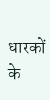धारकों के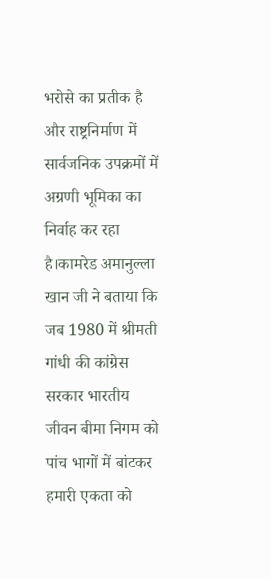भरोसे का प्रतीक है और राष्ट्रनिर्माण में सार्वजनिक उपक्रमों में अग्रणी भूमिका का निर्वाह कर रहा है।कामरेड अमानुल्ला खान जी ने बताया कि जब 1980 में श्रीमती गांधी की कांग्रेस सरकार भारतीय जीवन बीमा निगम को पांच भागों में बांटकर हमारी एकता को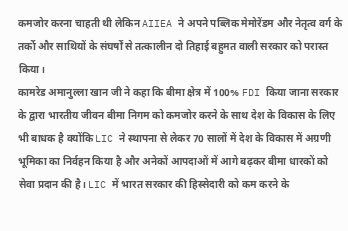कमजोर करना चाहती थी लेकिन AIIEA ने अपने पब्लिक मेमोरेंडम और नेतृत्व वर्ग के तर्को और साथियों के संघर्षों से तत्कालीन दो तिहाई बहुमत वाली सरकार को परास्त किया।
कामरेड अमानुल्ला खान जी ने कहा कि बीमा क्षेत्र में 100% FDI किया जाना सरकार के द्वारा भारतीय जीवन बीमा निगम को कमजोर करने के साथ देश के विकास के लिए भी बाधक है क्योंकि LIC ने स्थापना से लेकर 70 सालों में देश के विकास में अग्रणी भूमिका का निर्वहन किया है और अनेकों आपदाओं में आगे बढ़कर बीमा धारकों को सेवा प्रदान की है। LIC में भारत सरकार की हिस्सेदारी को कम करने के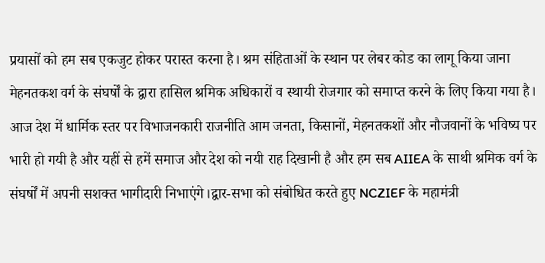प्रयासों को हम सब एकजुट होकर परास्त करना है। श्रम संहिताओं के स्थान पर लेबर कोड का लागू किया जाना मेहनतकश वर्ग के संघर्षों के द्वारा हासिल श्रमिक अधिकारों व स्थायी रोजगार को समाप्त करने के लिए किया गया है। आज देश में धार्मिक स्तर पर विभाजनकारी राजनीति आम जनता, किसानों, मेहनतकशों और नौजवानों के भविष्य पर भारी हो गयी है और यहीं से हमें समाज और देश को नयी राह दिखानी है और हम सब AIIEA के साथी श्रमिक वर्ग के संघर्षों में अपनी सशक्त भागीदारी निभाएंगे।द्वार-सभा को संबोधित करते हुए NCZIEF के महामंत्री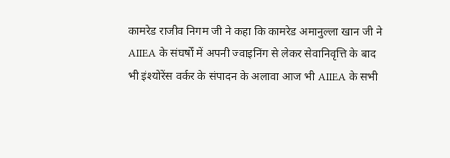कामरेड राजीव निगम जी ने कहा कि कामरेड अमानुल्ला खान जी ने AIIEA के संघर्षों में अपनी ज्वाइनिंग से लेकर सेवानिवृत्ति के बाद भी इंश्योरेंस वर्कर के संपादन के अलावा आज भी AIIEA के सभी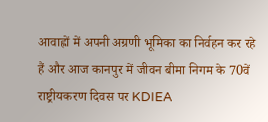आवाह्नों में अपनी अग्रणी भूमिका का निर्वहन कर रहे हैं और आज कानपुर में जीवन बीमा निगम के 70वें राष्ट्रीयकरण दिवस पर KDIEA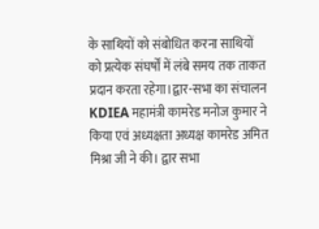के साथियों को संबोधित करना साथियों को प्रत्येक संघर्षों में लंबे समय तक ताकत प्रदान करता रहेगा।द्वार-सभा का संचालन KDIEA महामंत्री कामरेड मनोज कुमार ने किया एवं अध्यक्षता अध्यक्ष कामरेड अमित मिश्रा जी ने की। द्वार सभा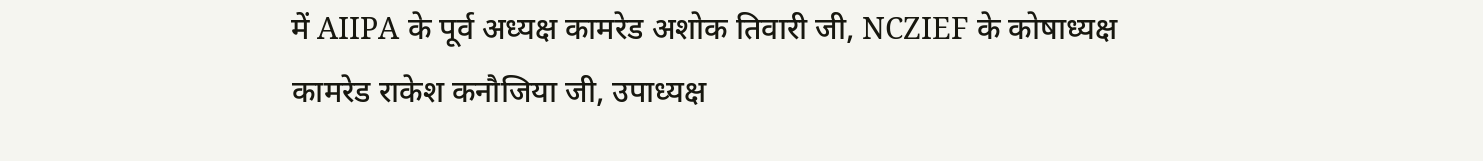में AIIPA के पूर्व अध्यक्ष कामरेड अशोक तिवारी जी, NCZIEF के कोषाध्यक्ष कामरेड राकेश कनौजिया जी, उपाध्यक्ष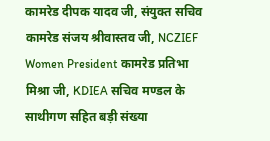कामरेड दीपक यादव जी, संयुक्त सचिव कामरेड संजय श्रीवास्तव जी, NCZIEF Women President कामरेड प्रतिभा मिश्रा जी, KDIEA सचिव मण्डल के साथीगण सहित बड़ी संख्या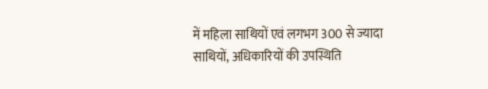में महिला साथियों एवं लगभग 300 से ज्यादा साथियों, अधिकारियों की उपस्थिति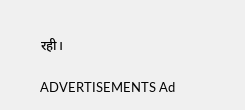रही।

ADVERTISEMENTS Ad